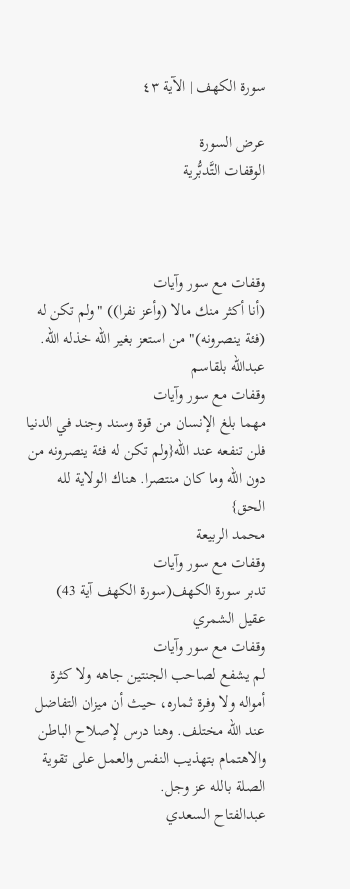سورة الكهف | الآية ٤٣

عرض السورة
الوقفات التَّدبُّرية



وقفات مع سور وآيات
(أنا أكثر منك مالا (وأعز نفرا)) "ولم تكن له (فئة ينصرونه)" من استعز بغير الله خذله الله.
عبدالله بلقاسم
وقفات مع سور وآيات
مهما بلغ الإنسان من قوة وسند وجند في الدنيا فلن تنفعه عند الله{ولم تكن له فئة ينصرونه من دون الله وما كان منتصرا. هناك الولاية لله الحق}
محمد الربيعة
وقفات مع سور وآيات
تدبر سورة الكهف(سورة الكهف آية 43)
عقيل الشمري
وقفات مع سور وآيات
لم يشفع لصاحب الجنتين جاهه ولا كثرة أمواله ولا وفرة ثماره، حيث أن ميزان التفاضل عند الله مختلف. وهنا درس لإصلاح الباطن والاهتمام بتهذيب النفس والعمل على تقوية الصلة بالله عز وجل.
عبدالفتاح السعدي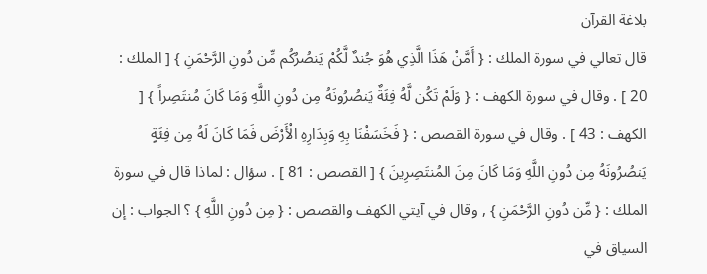بلاغة القرآن
قال تعالي في سورة الملك : { أَمَّنْ هَذَا الَّذِي هُوَ جُندٌ لَّكُمْ يَنصُرُكُم مِّن دُونِ الرَّحْمَنِ } [ الملك : 20 ] . وقال في سورة الكهف : { وَلَمْ تَكُن لَّهُ فِئَةٌ يَنصُرُونَهُ مِن دُونِ اللَّهِ وَمَا كَانَ مُنتَصِراً } [ الكهف : 43 ] . وقال في سورة القصص : { فَخَسَفْنَا بِهِ وَبِدَارِهِ الْأَرْضَ فَمَا كَانَ لَهُ مِن فِئَةٍ يَنصُرُونَهُ مِن دُونِ اللَّهِ وَمَا كَانَ مِنَ المُنتَصِرِينَ } [ القصص : 81 ] . سؤال : لماذا قال في سورة الملك : { مِّن دُونِ الرَّحْمَنِ } , وقال في آيتي الكهف والقصص : { مِن دُونِ اللَّهِ } ؟ الجواب : إن السياق في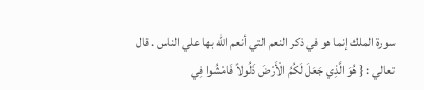سورة الملك إنما هو في ذكر النعم التي أنعم الله بها علي الناس . قال تعالي : { هُوَ الَّذِي جَعَلَ لَكُمُ الْأَرْضَ ذَلُولاً فَامْشُوا فِي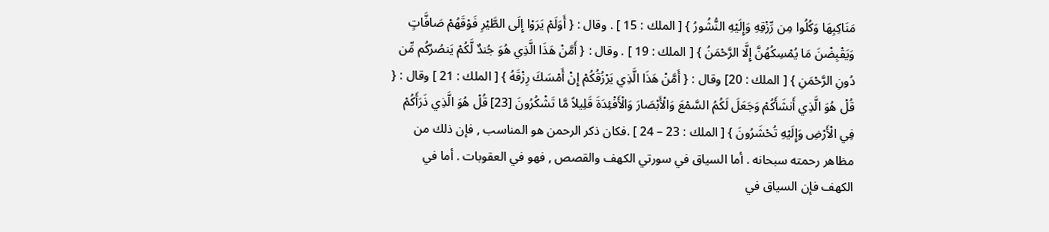مَنَاكِبِهَا وَكُلُوا مِن رِّزْقِهِ وَإِلَيْهِ النُّشُورُ } [ الملك : 15 ] . وقال : { أَوَلَمْ يَرَوْا إِلَى الطَّيْرِ فَوْقَهُمْ صَافَّاتٍ وَيَقْبِضْنَ مَا يُمْسِكُهُنَّ إِلَّا الرَّحْمَنُ } [ الملك : 19 ] . وقال : { أَمَّنْ هَذَا الَّذِي هُوَ جُندٌ لَّكُمْ يَنصُرُكُم مِّن دُونِ الرَّحْمَنِ } [ الملك : 20] وقال : { أَمَّنْ هَذَا الَّذِي يَرْزُقُكُمْ إِنْ أَمْسَكَ رِزْقَهُ } [ الملك : 21 ] وقال : { قُلْ هُوَ الَّذِي أَنشَأَكُمْ وَجَعَلَ لَكُمُ السَّمْعَ وَالْأَبْصَارَ وَالْأَفْئِدَةَ قَلِيلاً مَّا تَشْكُرُونَ [23] قُلْ هُوَ الَّذِي ذَرَأَكُمْ فِي الْأَرْضِ وَإِلَيْهِ تُحْشَرُونَ } [ الملك : 23 – 24 ] .فكان ذكر الرحمن هو المناسب , فإن ذلك من مظاهر رحمته سبحانه . أما السياق في سورتي الكهف والقصص , فهو في العقوبات . أما في الكهف فإن السياق في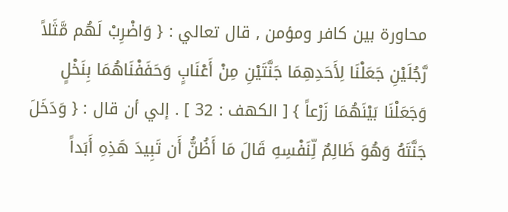محاورة بين كافر ومؤمن , قال تعالي : { وَاضْرِبْ لَهُم مَّثَلاً رَّجُلَيْنِ جَعَلْنَا لِأَحَدِهِمَا جَنَّتَيْنِ مِنْ أَعْنَابٍ وَحَفَفْنَاهُمَا بِنَخْلٍ وَجَعَلْنَا بَيْنَهُمَا زَرْعاً } [ الكهف : 32 ] . إلي أن قال : { وَدَخَلَ جَنَّتَهُ وَهُوَ ظَالِمٌ لِّنَفْسِهِ قَالَ مَا أَظُنُّ أَن تَبِيدَ هَذِهِ أَبَداً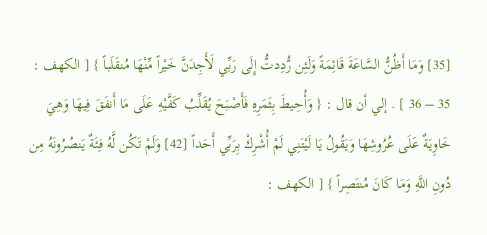[35] وَمَا أَظُنُّ السَّاعَةَ قَائِمَةً وَلَئِن رُّدِدتُّ إِلَى رَبِّي لَأَجِدَنَّ خَيْراً مِّنْهَا مُنقَلَباً } [ الكهف : 35 – 36 ] . إلي أن قال : { وَأُحِيطَ بِثَمَرِهِ فَأَصْبَحَ يُقَلِّبُ كَفَّيْهِ عَلَى مَا أَنفَقَ فِيهَا وَهِيَ خَاوِيَةٌ عَلَى عُرُوشِهَا وَيَقُولُ يَا لَيْتَنِي لَمْ أُشْرِكْ بِرَبِّي أَحَداً [42] وَلَمْ تَكُن لَّهُ فِئَةٌ يَنصُرُونَهُ مِن دُونِ اللَّهِ وَمَا كَانَ مُنتَصِراً } [ الكهف :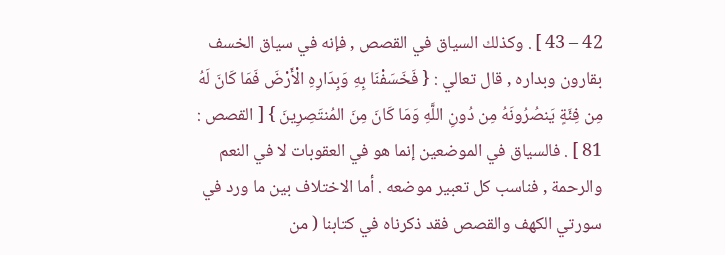42 – 43 ] . وكذلك السياق في القصص , فإنه في سياق الخسف بقارون وبداره , قال تعالي : { فَخَسَفْنَا بِهِ وَبِدَارِهِ الْأَرْضَ فَمَا كَانَ لَهُ مِن فِئَةٍ يَنصُرُونَهُ مِن دُونِ اللَّهِ وَمَا كَانَ مِنَ المُنتَصِرِينَ } [ القصص : 81 ] . فالسياق في الموضعين إنما هو في العقوبات لا في النعم والرحمة , فناسب كل تعبير موضعه . أما الاختلاف بين ما ورد في سورتي الكهف والقصص فقد ذكرناه في كتابنا ( من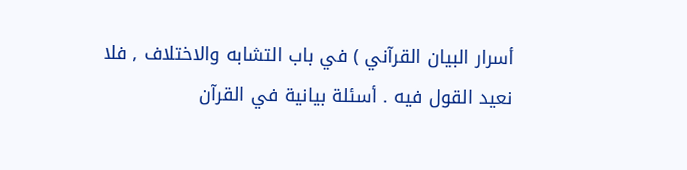أسرار البيان القرآني ) في باب التشابه والاختلاف , فلا نعيد القول فيه . أسئلة بيانية في القرآن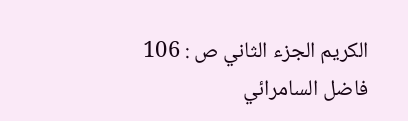الكريم الجزء الثاني ص : 106
فاضل السامرائي